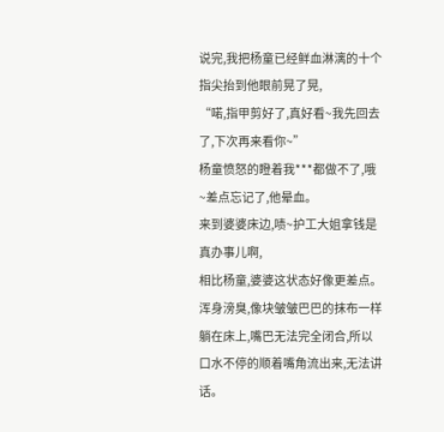说完,我把杨童已经鲜血淋漓的十个指尖抬到他眼前晃了晃,
“喏,指甲剪好了,真好看~我先回去了,下次再来看你~”
杨童愤怒的瞪着我***都做不了,哦~差点忘记了,他晕血。
来到婆婆床边,啧~护工大姐拿钱是真办事儿啊,
相比杨童,婆婆这状态好像更差点。
浑身滂臭,像块皱皱巴巴的抹布一样躺在床上,嘴巴无法完全闭合,所以口水不停的顺着嘴角流出来,无法讲话。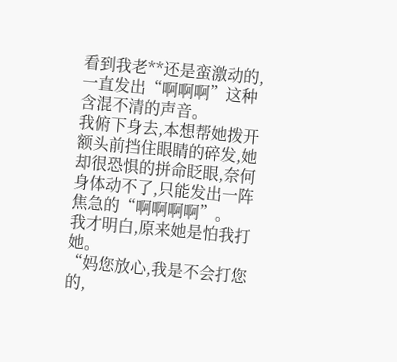看到我老**还是蛮激动的,一直发出“啊啊啊”这种含混不清的声音。
我俯下身去,本想帮她拨开额头前挡住眼睛的碎发,她却很恐惧的拼命眨眼,奈何身体动不了,只能发出一阵焦急的“啊啊啊啊”。
我才明白,原来她是怕我打她。
“妈您放心,我是不会打您的,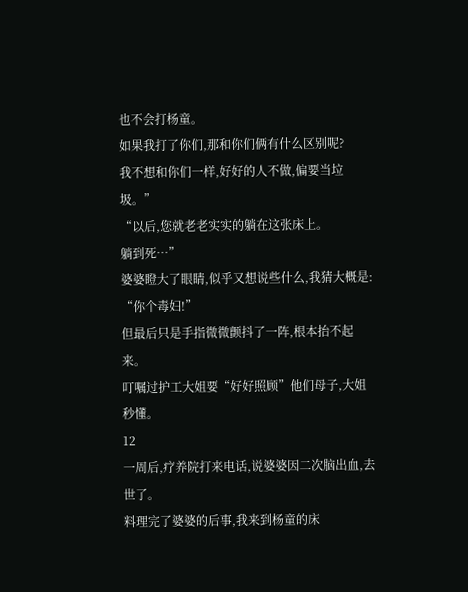也不会打杨童。
如果我打了你们,那和你们俩有什么区别呢?
我不想和你们一样,好好的人不做,偏要当垃圾。”
“以后,您就老老实实的躺在这张床上。
躺到死…”
婆婆瞪大了眼睛,似乎又想说些什么,我猜大概是:
“你个毒妇!”
但最后只是手指微微颤抖了一阵,根本抬不起来。
叮嘱过护工大姐要“好好照顾”他们母子,大姐秒懂。
12
一周后,疗养院打来电话,说婆婆因二次脑出血,去世了。
料理完了婆婆的后事,我来到杨童的床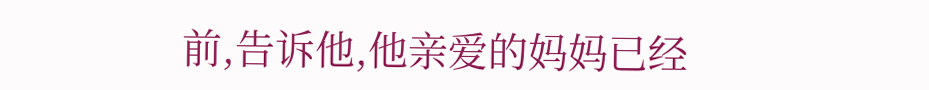前,告诉他,他亲爱的妈妈已经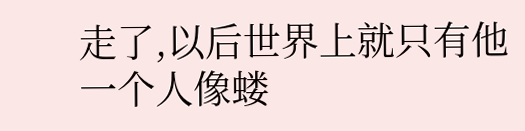走了,以后世界上就只有他一个人像蝼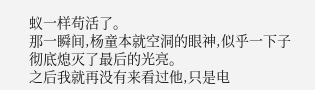蚁一样苟活了。
那一瞬间,杨童本就空洞的眼神,似乎一下子彻底熄灭了最后的光亮。
之后我就再没有来看过他,只是电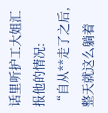话里听护工大姐汇报他的情况:
“自从**走了之后,整天就这么躺着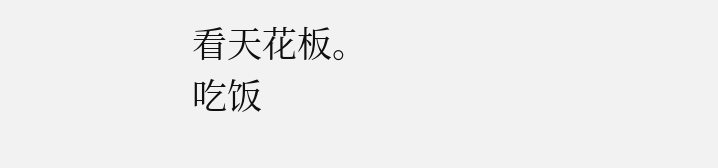看天花板。
吃饭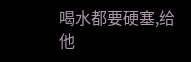喝水都要硬塞,给他